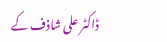ڈاکٹر علی شاذف کے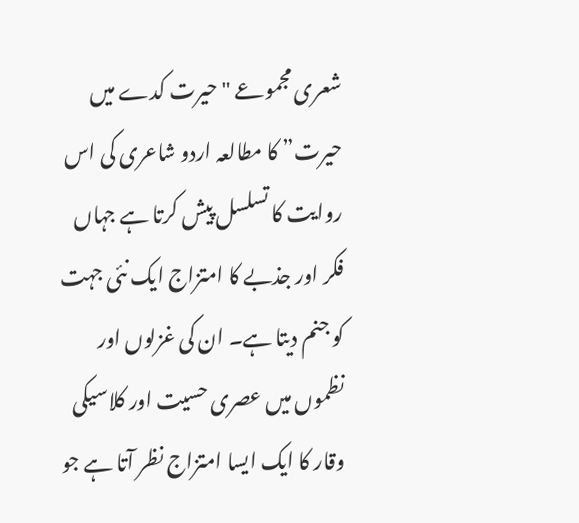شعری مجموعے "حیرت کدے میں حیرت” کا مطالعہ اردو شاعری کی اس روایت کا تسلسل پیش کرتا ہے جہاں فکر اور جذبے کا امتزاج ایک نئی جہت کو جنم دیتا ہے۔ ان کی غزلوں اور نظموں میں عصری حسیت اور کلاسیکی وقار کا ایک ایسا امتزاج نظر آتا ہے جو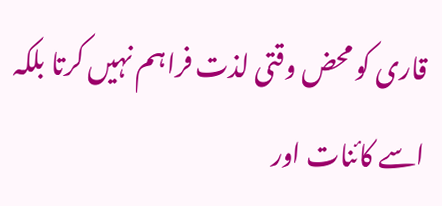قاری کو محض وقتی لذت فراہم نہیں کرتا بلکہ اسے کائنات اور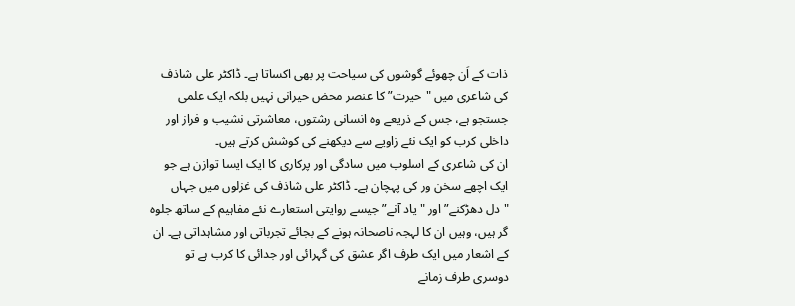ذات کے اَن چھوئے گوشوں کی سیاحت پر بھی اکساتا ہے۔ ڈاکٹر علی شاذف کی شاعری میں "حیرت” کا عنصر محض حیرانی نہیں بلکہ ایک علمی جستجو ہے، جس کے ذریعے وہ انسانی رشتوں، معاشرتی نشیب و فراز اور داخلی کرب کو ایک نئے زاویے سے دیکھنے کی کوشش کرتے ہیں۔
ان کی شاعری کے اسلوب میں سادگی اور پرکاری کا ایک ایسا توازن ہے جو ایک اچھے سخن ور کی پہچان ہے۔ ڈاکٹر علی شاذف کی غزلوں میں جہاں "دل دھڑکنے” اور "یاد آنے” جیسے روایتی استعارے نئے مفاہیم کے ساتھ جلوہ گر ہیں، وہیں ان کا لہجہ ناصحانہ ہونے کے بجائے تجرباتی اور مشاہداتی ہے۔ ان کے اشعار میں ایک طرف اگر عشق کی گہرائی اور جدائی کا کرب ہے تو دوسری طرف زمانے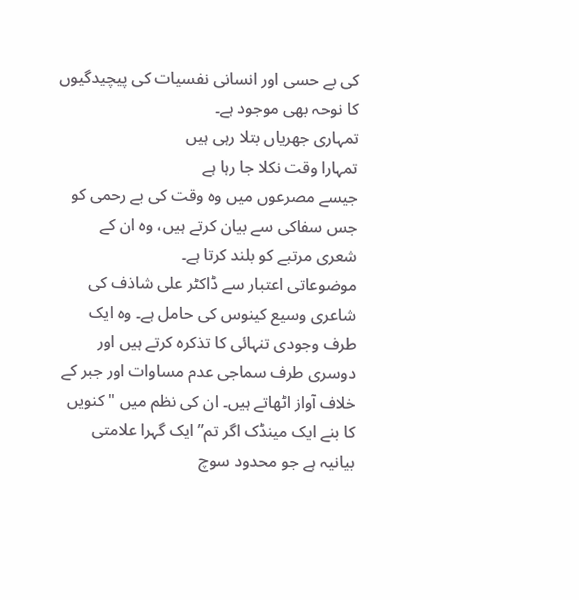کی بے حسی اور انسانی نفسیات کی پیچیدگیوں کا نوحہ بھی موجود ہے۔
تمہاری جھریاں بتلا رہی ہیں
تمہارا وقت نکلا جا رہا ہے
جیسے مصرعوں میں وہ وقت کی بے رحمی کو جس سفاکی سے بیان کرتے ہیں، وہ ان کے شعری مرتبے کو بلند کرتا ہے۔
موضوعاتی اعتبار سے ڈاکٹر علی شاذف کی شاعری وسیع کینوس کی حامل ہے۔ وہ ایک طرف وجودی تنہائی کا تذکرہ کرتے ہیں اور دوسری طرف سماجی عدم مساوات اور جبر کے خلاف آواز اٹھاتے ہیں۔ ان کی نظم میں "کنویں کا بنے ایک مینڈک اگر تم” ایک گہرا علامتی بیانیہ ہے جو محدود سوچ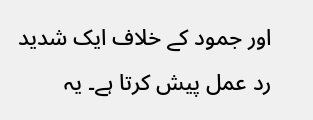اور جمود کے خلاف ایک شدید رد عمل پیش کرتا ہے۔ یہ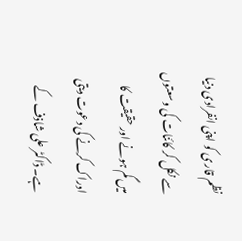نظم قاری کو اپنی انفرادی دنیا سے نکل کر کائنات کی وسعتوں میں گم ہونے اور حقیقت کا ادراک کرنے کی دعوت دیتی ہے۔ ڈاکٹر علی شاذف کے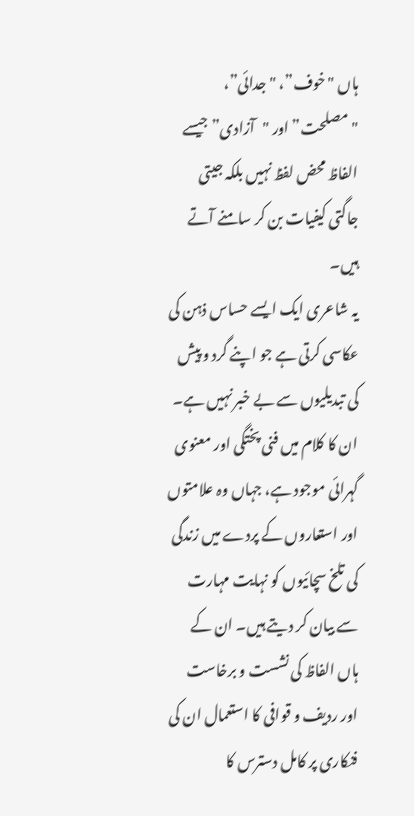ہاں "خوف”، "جدائی”، "مصلحت” اور "آزادی” جیسے الفاظ محض لفظ نہیں بلکہ جیتی جاگتی کیفیات بن کر سامنے آتے ہیں۔
یہ شاعری ایک ایسے حساس ذہن کی عکاسی کرتی ہے جو اپنے گرد و پیش کی تبدیلیوں سے بے خبر نہیں ہے۔ ان کا کلام میں فنی پختگی اور معنوی گہرائی موجود ہے، جہاں وہ علامتوں اور استعاروں کے پردے میں زندگی کی تلخ سچائیوں کو نہایت مہارت سے بیان کر دیتے ہیں۔ ان کے ہاں الفاظ کی نشست و برخاست اور ردیف و قوافی کا استعمال ان کی فنکاری پر کامل دسترس کا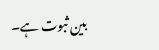بین ثبوت ہے۔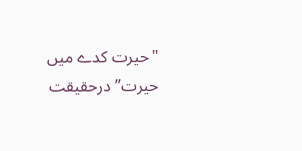"حیرت کدے میں حیرت” درحقیقت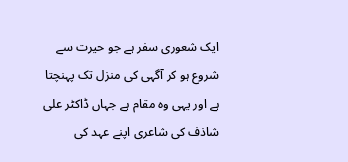ایک شعوری سفر ہے جو حیرت سے شروع ہو کر آگہی کی منزل تک پہنچتا ہے اور یہی وہ مقام ہے جہاں ڈاکٹر علی شاذف کی شاعری اپنے عہد کی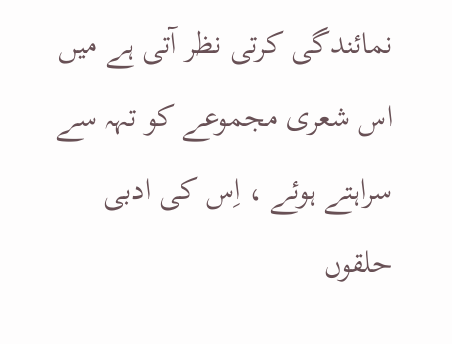نمائندگی کرتی نظر آتی ہے میں اس شعری مجموعے کو تہہ سے سراہتے ہوئے ، اِس کی ادبی حلقوں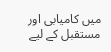میں کامیابی اور مستقبل کے لیے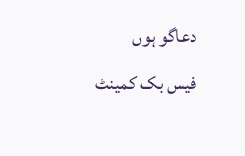دعاگو ہوں
فیس بک کمینٹ